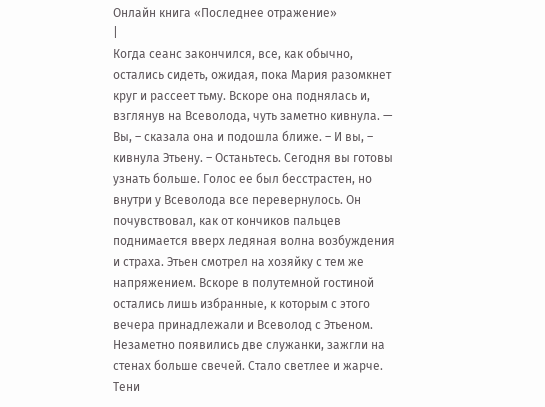Онлайн книга «Последнее отражение»
|
Когда сеанс закончился, все, как обычно, остались сидеть, ожидая, пока Мария разомкнет круг и рассеет тьму. Вскоре она поднялась и, взглянув на Всеволода, чуть заметно кивнула. — Вы, – сказала она и подошла ближе. – И вы, – кивнула Этьену. – Останьтесь. Сегодня вы готовы узнать больше. Голос ее был бесстрастен, но внутри у Всеволода все перевернулось. Он почувствовал, как от кончиков пальцев поднимается вверх ледяная волна возбуждения и страха. Этьен смотрел на хозяйку с тем же напряжением. Вскоре в полутемной гостиной остались лишь избранные, к которым с этого вечера принадлежали и Всеволод с Этьеном. Незаметно появились две служанки, зажгли на стенах больше свечей. Стало светлее и жарче. Тени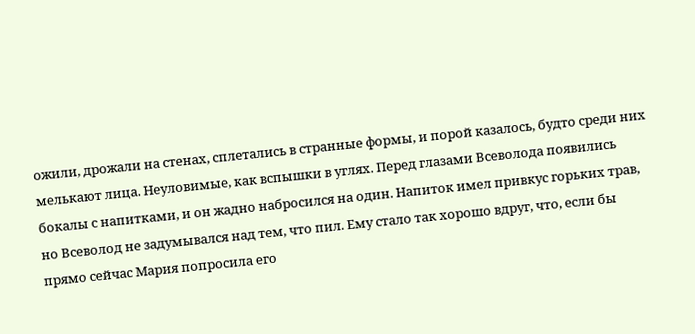ожили, дрожали на стенах, сплетались в странные формы, и порой казалось, будто среди них мелькают лица. Неуловимые, как вспышки в углях. Перед глазами Всеволода появились бокалы с напитками, и он жадно набросился на один. Напиток имел привкус горьких трав, но Всеволод не задумывался над тем, что пил. Ему стало так хорошо вдруг, что, если бы прямо сейчас Мария попросила его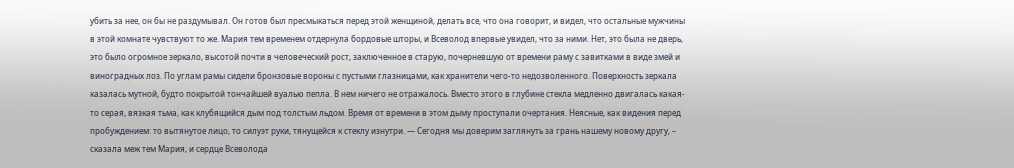убить за нее, он бы не раздумывал. Он готов был пресмыкаться перед этой женщиной, делать все, что она говорит, и видел, что остальные мужчины в этой комнате чувствуют то же. Мария тем временем отдернула бордовые шторы, и Всеволод впервые увидел, что за ними. Нет, это была не дверь, это было огромное зеркало, высотой почти в человеческий рост, заключенное в старую, почерневшую от времени раму с завитками в виде змей и виноградных лоз. По углам рамы сидели бронзовые вороны с пустыми глазницами, как хранители чего-то недозволенного. Поверхность зеркала казалась мутной, будто покрытой тончайшей вуалью пепла. В нем ничего не отражалось. Вместо этого в глубине стекла медленно двигалась какая-то серая, вязкая тьма, как клубящийся дым под толстым льдом. Время от времени в этом дыму проступали очертания. Неясные, как видения перед пробуждением: то вытянутое лицо, то силуэт руки, тянущейся к стеклу изнутри. — Сегодня мы доверим заглянуть за грань нашему новому другу, – сказала меж тем Мария, и сердце Всеволода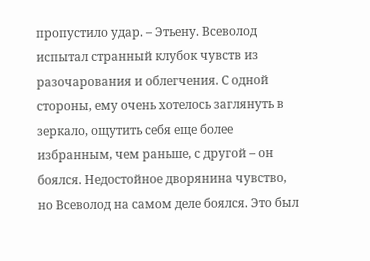пропустило удар. – Этьену. Всеволод испытал странный клубок чувств из разочарования и облегчения. С одной стороны, ему очень хотелось заглянуть в зеркало, ощутить себя еще более избранным, чем раньше, с другой – он боялся. Недостойное дворянина чувство, но Всеволод на самом деле боялся. Это был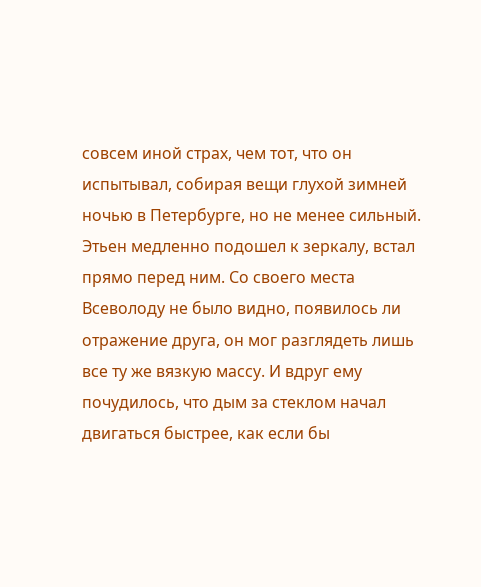совсем иной страх, чем тот, что он испытывал, собирая вещи глухой зимней ночью в Петербурге, но не менее сильный. Этьен медленно подошел к зеркалу, встал прямо перед ним. Со своего места Всеволоду не было видно, появилось ли отражение друга, он мог разглядеть лишь все ту же вязкую массу. И вдруг ему почудилось, что дым за стеклом начал двигаться быстрее, как если бы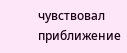чувствовал приближение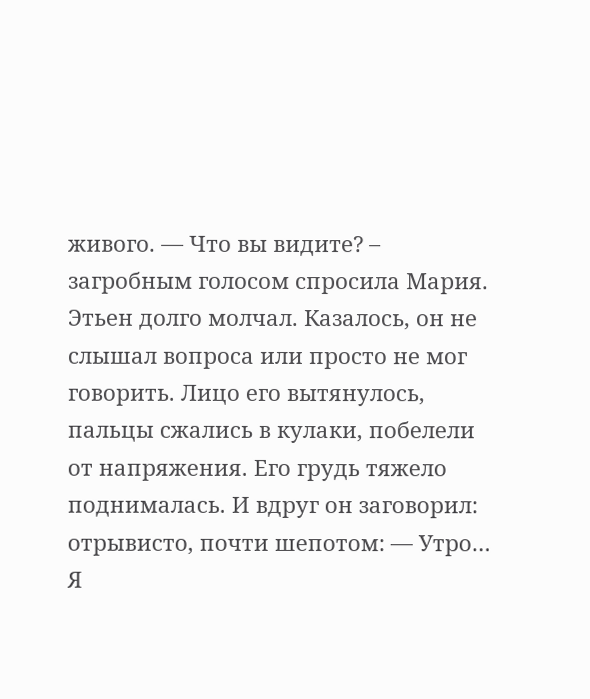живого. — Что вы видите? – загробным голосом спросила Мария. Этьен долго молчал. Казалось, он не слышал вопроса или просто не мог говорить. Лицо его вытянулось, пальцы сжались в кулаки, побелели от напряжения. Его грудь тяжело поднималась. И вдруг он заговорил: отрывисто, почти шепотом: — Утро… Я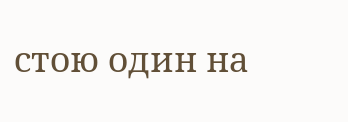стою один на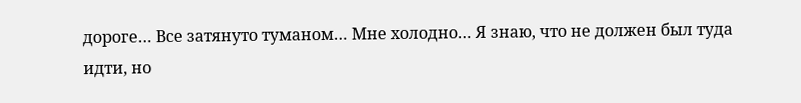дороге… Все затянуто туманом… Мне холодно… Я знаю, что не должен был туда идти, но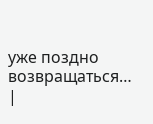уже поздно возвращаться… |